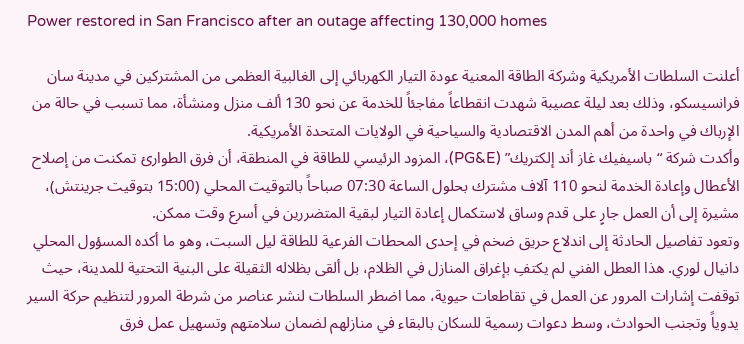Power restored in San Francisco after an outage affecting 130,000 homes

أعلنت السلطات الأمريكية وشركة الطاقة المعنية عودة التيار الكهربائي إلى الغالبية العظمى من المشتركين في مدينة سان فرانسيسكو، وذلك بعد ليلة عصيبة شهدت انقطاعاً مفاجئاً للخدمة عن نحو 130 ألف منزل ومنشأة، مما تسبب في حالة من الإرباك في واحدة من أهم المدن الاقتصادية والسياحية في الولايات المتحدة الأمريكية.
وأكدت شركة “باسيفيك غاز أند إلكتريك” (PG&E)، المزود الرئيسي للطاقة في المنطقة، أن فرق الطوارئ تمكنت من إصلاح الأعطال وإعادة الخدمة لنحو 110 آلاف مشترك بحلول الساعة 07:30 صباحاً بالتوقيت المحلي (15:00 بتوقيت جرينتش)، مشيرة إلى أن العمل جارٍ على قدم وساق لاستكمال إعادة التيار لبقية المتضررين في أسرع وقت ممكن.
وتعود تفاصيل الحادثة إلى اندلاع حريق ضخم في إحدى المحطات الفرعية للطاقة ليل السبت، وهو ما أكده المسؤول المحلي دانيال لوري. هذا العطل الفني لم يكتفِ بإغراق المنازل في الظلام، بل ألقى بظلاله الثقيلة على البنية التحتية للمدينة، حيث توقفت إشارات المرور عن العمل في تقاطعات حيوية، مما اضطر السلطات لنشر عناصر من شرطة المرور لتنظيم حركة السير يدوياً وتجنب الحوادث، وسط دعوات رسمية للسكان بالبقاء في منازلهم لضمان سلامتهم وتسهيل عمل فرق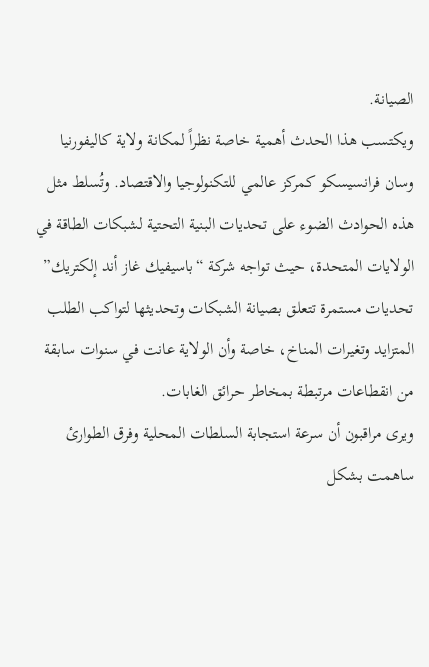الصيانة.
ويكتسب هذا الحدث أهمية خاصة نظراً لمكانة ولاية كاليفورنيا وسان فرانسيسكو كمركز عالمي للتكنولوجيا والاقتصاد. وتُسلط مثل هذه الحوادث الضوء على تحديات البنية التحتية لشبكات الطاقة في الولايات المتحدة، حيث تواجه شركة “باسيفيك غاز أند إلكتريك” تحديات مستمرة تتعلق بصيانة الشبكات وتحديثها لتواكب الطلب المتزايد وتغيرات المناخ، خاصة وأن الولاية عانت في سنوات سابقة من انقطاعات مرتبطة بمخاطر حرائق الغابات.
ويرى مراقبون أن سرعة استجابة السلطات المحلية وفرق الطوارئ ساهمت بشكل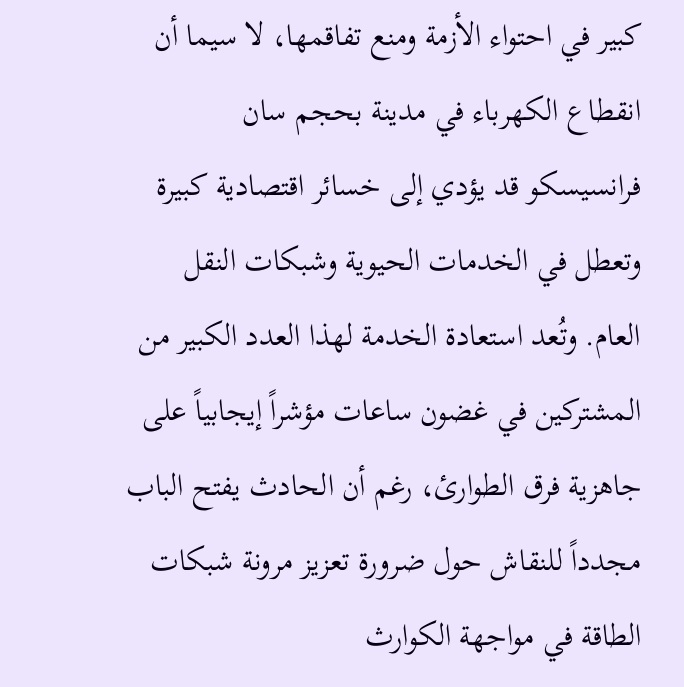كبير في احتواء الأزمة ومنع تفاقمها، لا سيما أن انقطاع الكهرباء في مدينة بحجم سان فرانسيسكو قد يؤدي إلى خسائر اقتصادية كبيرة وتعطل في الخدمات الحيوية وشبكات النقل العام. وتُعد استعادة الخدمة لهذا العدد الكبير من المشتركين في غضون ساعات مؤشراً إيجابياً على جاهزية فرق الطوارئ، رغم أن الحادث يفتح الباب مجدداً للنقاش حول ضرورة تعزيز مرونة شبكات الطاقة في مواجهة الكوارث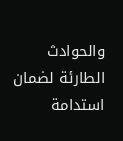والحوادث الطارئة لضمان استدامة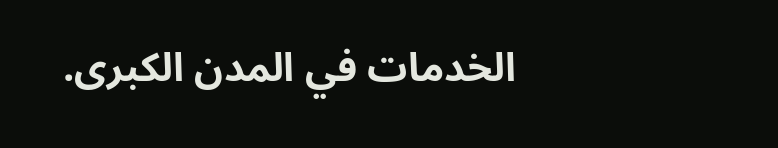الخدمات في المدن الكبرى.